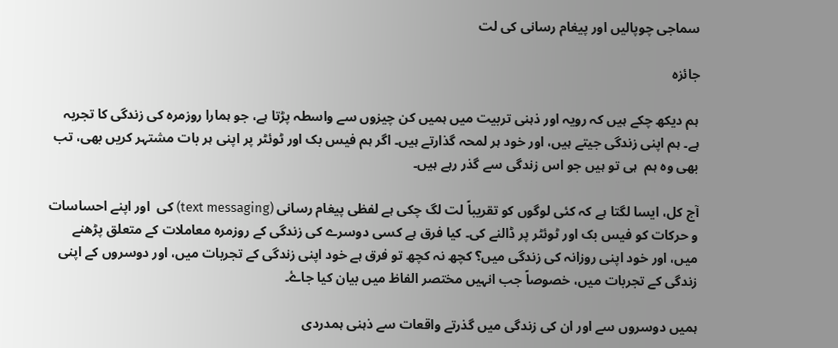سماجی چوپالیں اور پیغام رسانی کی لت

جائزہ

ہم دیکھ چکے ہیں کہ رویہ اور ذہنی تربیت میں ہمیں کن چیزوں سے واسطہ پڑتا ہے، جو ہمارا روزمرہ کی زندگی کا تجربہ ہے۔ ہم اپنی زندگی جیتے ہیں، اور خود ہر لمحہ گذارتے ہیں۔ اگر ہم فیس بک اور ٹوئٹر پر اپنی ہر بات مشتہر کریں بھی، تب بھی وہ ہم  ہی تو ہیں جو اس زندگی سے گذر رہے ہیں۔

آج کل، ایسا لگتا ہے کہ کئی لوگوں کو تقریباً لت لگ چکی ہے لفظی پیغام رسانی (text messaging) کی  اور اپنے احساسات و حرکات کو فیس بک اور ٹوئٹر پر ڈالنے کی۔ کیا فرق ہے کسی دوسرے کی زندگی کے روزمرہ معاملات کے متعلق پڑھنے میں، اور خود اپنی روزانہ کی زندگی میں؟ کچھ نہ کچھ تو فرق ہے خود اپنی زندگی کے تجربات میں، اور دوسروں کے اپنی زندگی کے تجربات میں، خصوصاً جب انہیں مختصر الفاظ میں بیان کیا جاۓ۔

ہمیں دوسروں سے اور ان کی زندگی میں گذرتے واقعات سے ذہنی ہمدردی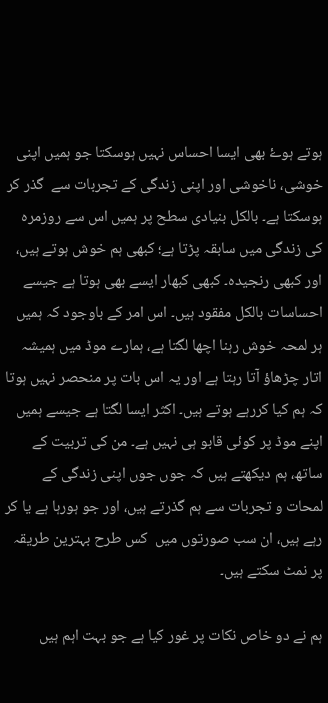ہوتے ہوۓ بھی ایسا احساس نہیں ہوسکتا جو ہمیں اپنی خوشی، ناخوشی اور اپنی زندگی کے تجربات سے  گذر کر ہوسکتا ہے۔ بالکل بنیادی سطح پر ہمیں اس سے روزمرہ کی زندگی میں سابقہ پڑتا ہے؛ کبھی ہم خوش ہوتے ہیں، اور کبھی رنجیدہ۔ کبھی کبھار ایسے بھی ہوتا ہے جیسے احساسات بالکل مفقود ہیں۔ اس امر کے باوجود کہ ہمیں ہر لمحہ خوش رہنا اچھا لگتا ہے، ہمارے موڈ میں ہمیشہ اتار چڑھاؤ آتا رہتا ہے اور یہ اس بات پر منحصر نہیں ہوتا کہ ہم کیا کررہے ہوتے ہیں۔ اکثر ایسا لگتا ہے جیسے ہمیں اپنے موڈ پر کوئی قابو ہی نہیں ہے۔ من کی تربیت کے ساتھ، ہم دیکھتے ہیں کہ جوں جوں اپنی زندگی کے لمحات و تجربات سے ہم گذرتے ہیں، اور جو ہورہا ہے یا کر رہے ہیں، ان سب صورتوں میں  کس طرح بہترین طریقہ پر نمٹ سکتے ہیں۔

ہم نے دو خاص نکات پر غور کیا ہے جو بہت اہم ہیں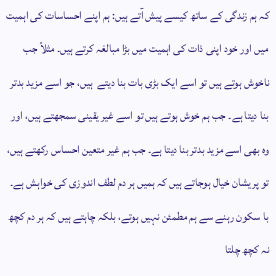کہ ہم زندگی کے ساتھ کیسے پیش آتے ہیں: ہم اپنے احساسات کی اہمیت میں اور خود اپنی ذات کی اہمیت میں بڑا مبالغہ کرتے ہیں۔ مثلاً جب ناخوش ہوتے ہیں تو اسے ایک بڑی بات بنا دیتے  ہیں، جو اسے مزید بدتر بنا دیتا ہے۔ جب ہم خوش ہوتے ہیں تو اسے غیر یقینی سمجھتے ہیں، اور وہ بھی اسے مزید بدتر بنا دیتا ہے۔ جب ہم غیر متعین احساس رکھتے ہیں، تو پریشان خیال ہوجاتے ہیں کہ ہمیں ہر دم لطف اندوزی کی خواہش ہے۔ با سکون رہنے سے ہم مطمئن نہیں ہوتے، بلکہ چاہتے ہیں کہ ہر دم کچھ نہ کچھ چلتا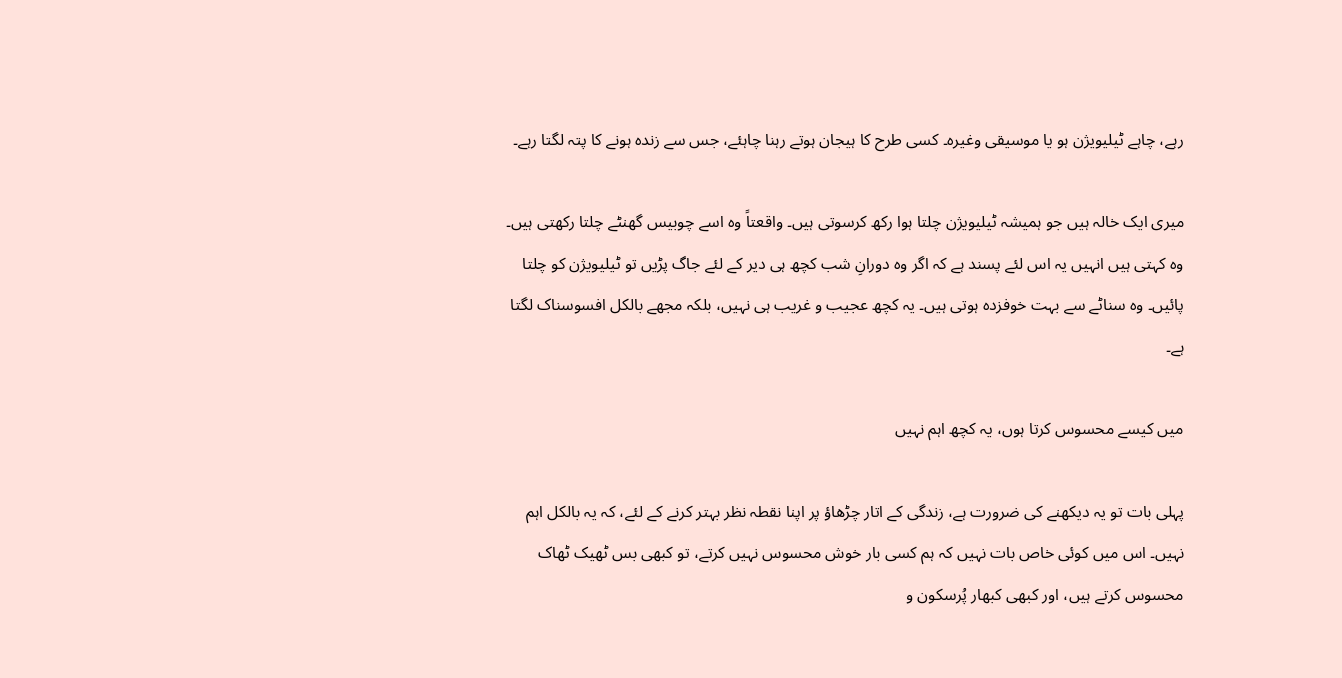رہے، چاہے ٹیلیویژن ہو یا موسیقی وغیرہ۔ کسی طرح کا ہیجان ہوتے رہنا چاہئے، جس سے زندہ ہونے کا پتہ لگتا رہے۔

میری ایک خالہ ہیں جو ہمیشہ ٹیلیویژن چلتا ہوا رکھ کرسوتی ہیں۔ واقعتاً وہ اسے چوبیس گھنٹے چلتا رکھتی ہیں۔ وہ کہتی ہیں انہیں یہ اس لئے پسند ہے کہ اگر وہ دورانِ شب کچھ ہی دیر کے لئے جاگ پڑیں تو ٹیلیویژن کو چلتا پائیں۔ وہ سناٹے سے بہت خوفزدہ ہوتی ہیں۔ یہ کچھ عجیب و غریب ہی نہیں، بلکہ مجھے بالکل افسوسناک لگتا ہے۔

میں کیسے محسوس کرتا ہوں، یہ کچھ اہم نہیں

پہلی بات تو یہ دیکھنے کی ضرورت ہے، زندگی کے اتار چڑھاؤ پر اپنا نقطہ نظر بہتر کرنے کے لئے، کہ یہ بالکل اہم نہیں۔ اس میں کوئی خاص بات نہیں کہ ہم کسی بار خوش محسوس نہیں کرتے، تو کبھی بس ٹھیک ٹھاک محسوس کرتے ہیں، اور کبھی کبھار پُرسکون و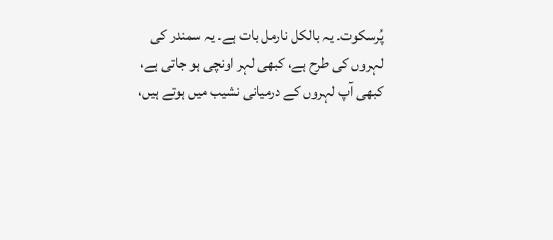پُرسکوت۔ یہ بالکل نارمل بات ہے۔ یہ سمندر کی لہروں کی طرح ہے، کبھی لہر اونچی ہو جاتی ہے، کبھی آپ لہروں کے درمیانی نشیب میں ہوتے ہیں،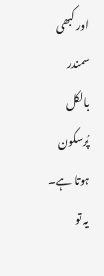اور کبھی سمندر بالکل پُرسکون ہوتا ہے۔ یہ تو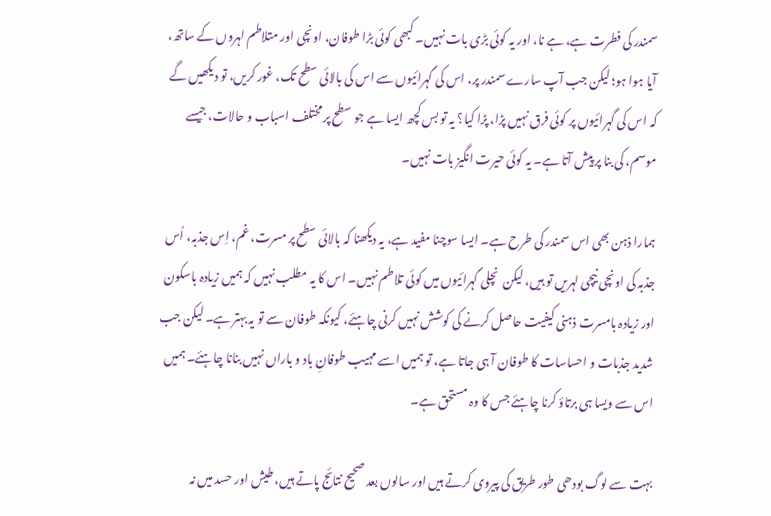سمندر کی فطرت ہے، ہے نا، اور یہ کوئی بڑی بات نہیں۔ کبھی کوئی بڑا طوفان، اونچی اور متلاطم لہروں کے ساتھ، آیا ہوا ہو؛ لیکن جب آپ سارے سمندر پر، اس کی گہرائیوں سے اس کی بالائی سطح تک، غور کریں، تو دیکھیں گے کہ اس کی گہرائیوں پر کوئی فرق نہیں پڑا، پڑا کیا؟ یہ تو بس کچھ ایسا ہے جو سطح پر مختلف اسباب و حالات، جیسے موسم، کی بنا پر پیش آتا ہے۔ یہ کوئی حیرت انگیز بات نہیں۔

ہمارا ذہن بھی اس سمندر کی طرح ہے۔ ایسا سوچنا مفید ہے، یہ دیکھنا کہ بالائی سطح پر مسرت، غم، اِس جذبہ، اُس جذبہ کی اونچی نیچی لہریں تو ہیں، لیکن  نچلی گہرائیوں میں کوئی تلاطم نہیں۔ اس کا یہ مطلب نہیں کہ ہمیں زیادہ باسکون اور زیادہ بامسرت ذہنی کیفیت حاصل کرنے کی کوشش نہیں کرنی چاہئے، کیونکہ طوفان سے تو یہ بہتر ہے۔ لیکن جب شدید جذبات و احساسات کا طوفان آ ہی جاتا ہے، تو ہمیں اسے مہیب طوفانِ باد و باراں نہیں بنانا چاہئے۔ ہمیں اس سے ویسا ہی برتاؤ کرنا چاہئے جس کا وہ مستحق ہے۔

بہت سے لوگ بودھی طور طریق کی پیروی کرتے ہیں اور سالوں بعد صحیح نتائج پاتے ہیں، طیش اور حسد میں نہ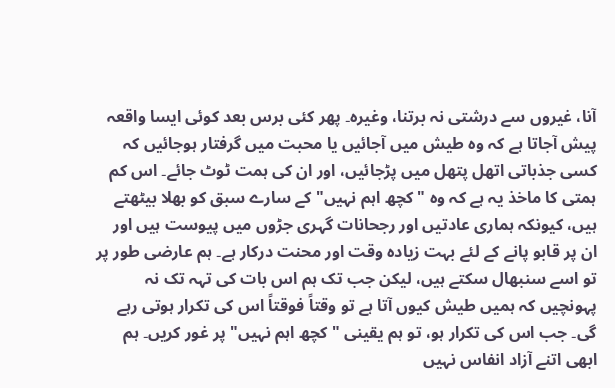آنا، غیروں سے درشتی نہ برتنا، وغیرہ۔ پھر کئی برس بعد کوئی ایسا واقعہ پیش آجاتا ہے کہ وہ طیش میں آجائیں یا محبت میں گرفتار ہوجائیں کہ کسی جذباتی اتھل پتھل میں پڑجائیں، اور ان کی ہمت ٹوٹ جائے۔ اس کم ہمتی کا ماخذ یہ ہے کہ وہ "کچھ اہم نہیں" کے سارے سبق کو بھلا بیٹھتے ہیں، کیونکہ ہماری عادتیں اور رجحانات گہری جڑوں میں پیوست ہیں اور ان پر قابو پانے کے لئے بہت زیادہ وقت اور محنت درکار ہے۔ ہم عارضی طور پر تو اسے سنبھال سکتے ہیں، لیکن جب تک ہم اس بات کی تہہ تک نہ پہونچیں کہ ہمیں طیش کیوں آتا ہے تو وقتاً فوقتاً اس کی تکرار ہوتی رہے گی۔ جب اس کی تکرار ہو، تو ہم یقینی "کچھ اہم نہیں" پر غور کریں۔ ہم ابھی اتنے آزاد انفاس نہیں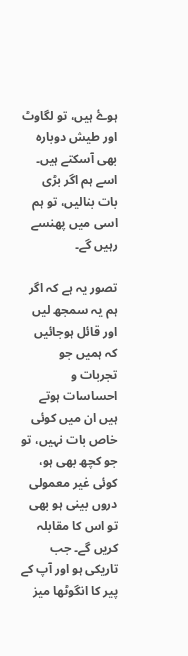ہوۓ ہیں، تو لگاوٹ اور طیش دوبارہ بھی آسکتے ہیں۔ اسے ہم اگر بڑی بات بنالیں، تو ہم اسی میں پھنسے رہیں گے۔

تصور یہ ہے کہ اگر ہم یہ سمجھ لیں اور قائل ہوجائیں کہ ہمیں جو تجربات و احساسات ہوتے ہیں ان میں کوئی خاص بات نہیں، تو جو کچھ بھی ہو، کوئی غیر معمولی دروں بینی ہو بھی تو اس کا مقابلہ کریں گے۔ جب تاریکی ہو اور آپ کے پیر کا انگوٹھا میز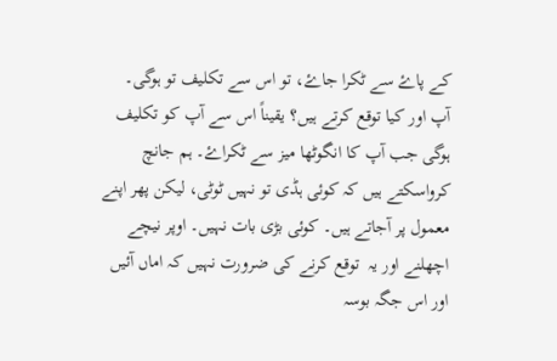کے پاۓ سے ٹکرا جاۓ، تو اس سے تکلیف تو ہوگی۔ آپ اور کیا توقع کرتے ہیں؟ یقیناً اس سے آپ کو تکلیف ہوگی جب آپ کا انگوٹھا میز سے ٹکراۓ۔ ہم جانچ کرواسکتے ہیں کہ کوئی ہڈی تو نہیں ٹوٹی، لیکن پھر اپنے معمول پر آجاتے ہیں۔ کوئی بڑی بات نہیں۔ اوپر نیچے اچھلنے اور یہ  توقع کرنے کی ضرورت نہیں کہ اماں آئیں اور اس جگہ بوسہ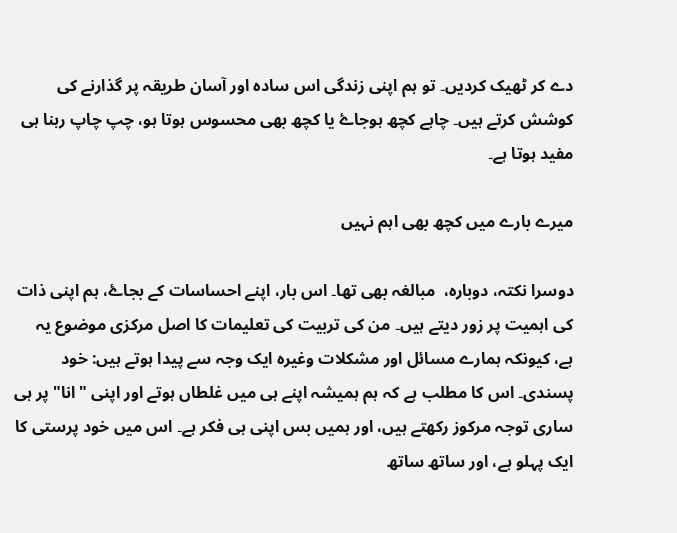دے کر ٹھیک کردیں۔ تو ہم اپنی زندگی اس سادہ اور آسان طریقہ پر گذارنے کی کوشش کرتے ہیں۔ چاہے کچھ ہوجاۓ یا کچھ بھی محسوس ہوتا ہو، چپ چاپ رہنا ہی مفید ہوتا ہے۔

میرے بارے میں کچھ بھی اہم نہیں

دوسرا نکتہ، دوبارہ،  مبالغہ بھی تھا۔ اس بار، اپنے احساسات کے بجاۓ، ہم اپنی ذات کی اہمیت پر زور دیتے ہیں۔ من کی تربیت کی تعلیمات کا اصل مرکزی موضوع یہ ہے، کیونکہ ہمارے مسائل اور مشکلات وغیرہ ایک وجہ سے پیدا ہوتے ہیں: خود پسندی۔ اس کا مطلب ہے کہ ہم ہمیشہ اپنے ہی میں غلطاں ہوتے اور اپنی "انا" پر ہی ساری توجہ مرکوز رکھتے ہیں، اور ہمیں بس اپنی ہی فکر ہے۔ اس میں خود پرستی کا ایک پہلو ہے، اور ساتھ ساتھ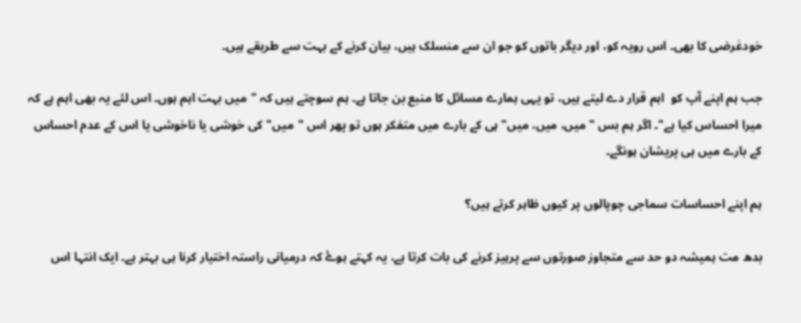خودغرضی کا بھی۔ اس رویہ کو، اور دیگر باتوں کو جو ان سے منسلک ہیں، بیان کرنے کے بہت سے طریقے ہیں۔

جب ہم اپنے آپ کو  اہم قرار دے لیتے ہیں، تو یہی ہمارے مسائل کا منبع بن جاتا ہے۔ ہم سوچتے ہیں کہ "میں بہت اہم ہوں۔ اس لئے یہ بھی اہم ہے کہ میرا احساس کیا ہے"۔ اگر ہم بس "میں، میں، میں" ہی کے بارے میں متفکر ہوں تو پھر اس "میں" کی خوشی یا ناخوشی یا اس کے عدم احساس کے بارے میں ہی پریشان ہونگے۔

ہم اپنے احساسات سماجی چوپالوں پر کیوں ظاہر کرتے ہیں؟

بدھ مت ہمیشہ دو حد سے متجاوز صورتوں سے پرہیز کرنے کی بات کرتا ہے، یہ کہتے ہوۓ کہ درمیانی راستہ اختیار کرنا ہی بہتر ہے۔ ایک انتہا اس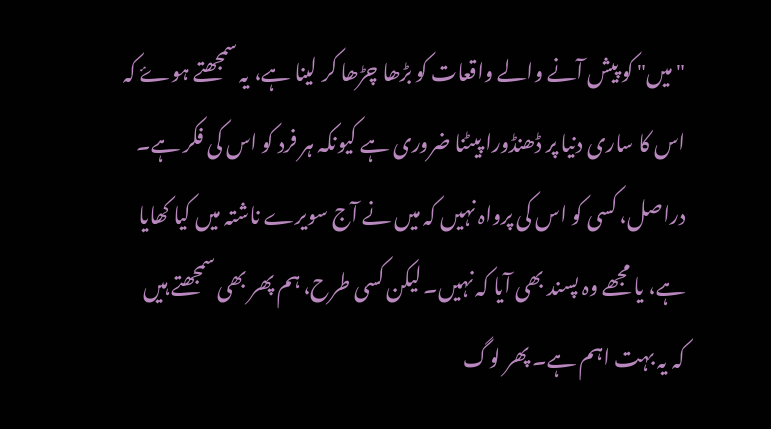"میں" کو پیش آنے والے واقعات کو بڑھا چڑھا کر لینا ہے، یہ سمجھتے ہوۓ کہ اس کا ساری دنیا پر ڈھنڈورا پیٹنا ضروری ہے کیونکہ ہر فرد کو اس کی فکر ہے۔ دراصل، کسی کو اس کی پرواہ نہیں کہ میں نے آج سویرے ناشتہ میں کیا کھایا ہے، یا مجھے وہ پسند بھی آیا کہ نہیں۔ لیکن کسی طرح، ہم پھر بھی سمجھتے ہیں کہ یہ بہت اہم ہے۔ پھر لوگ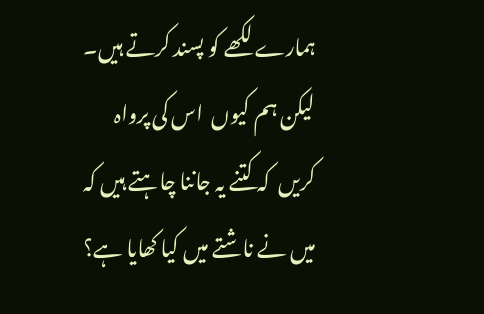ہمارے لکھے کو پسند کرتے ہیں۔ لیکن ہم کیوں  اس کی پرواہ کریں  کہ کتنے یہ جاننا چاہتے ہیں کہ میں نے ناشتے میں کیا کھایا ہے؟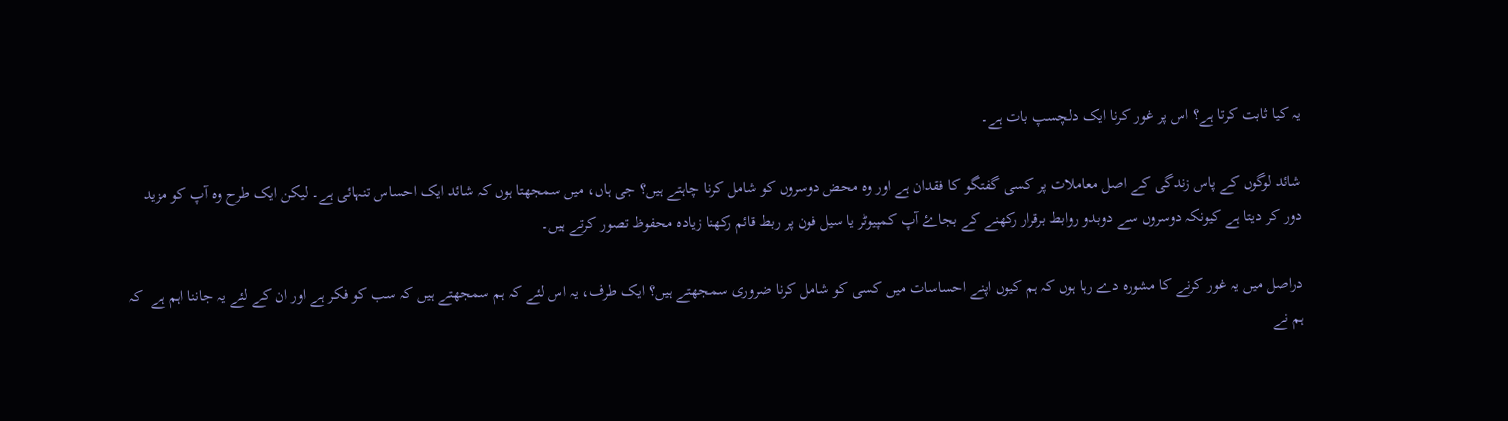یہ کیا ثابت کرتا ہے؟ اس پر غور کرنا ایک دلچسپ بات ہے۔

شائد لوگوں کے پاس زندگی کے اصل معاملات پر کسی گفتگو کا فقدان ہے اور وہ محض دوسروں کو شامل کرنا چاہتے ہیں؟ جی ہاں، میں سمجھتا ہوں کہ شائد ایک احساس تنہائی ہے۔ لیکن ایک طرح وہ آپ کو مزید دور کر دیتا ہے کیونکہ دوسروں سے دوبدو روابط برقرار رکھنے کے بجاۓ آپ کمپیوٹر یا سیل فون پر ربط قائم رکھنا زیادہ محفوظ تصور کرتے ہیں۔

دراصل میں یہ غور کرنے کا مشورہ دے رہا ہوں کہ ہم کیوں اپنے احساسات میں کسی کو شامل کرنا ضروری سمجھتے ہیں؟ ایک طرف، یہ اس لئے کہ ہم سمجھتے ہیں کہ سب کو فکر ہے اور ان کے لئے یہ جاننا اہم ہے  کہ ہم نے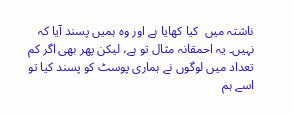ناشتہ میں  کیا کھایا ہے اور وہ ہمیں پسند آیا کہ نہیں۔ یہ احمقانہ مثال تو ہے، لیکن پھر بھی اگر کم تعداد میں لوگوں نے ہماری پوسٹ کو پسند کیا تو اسے ہم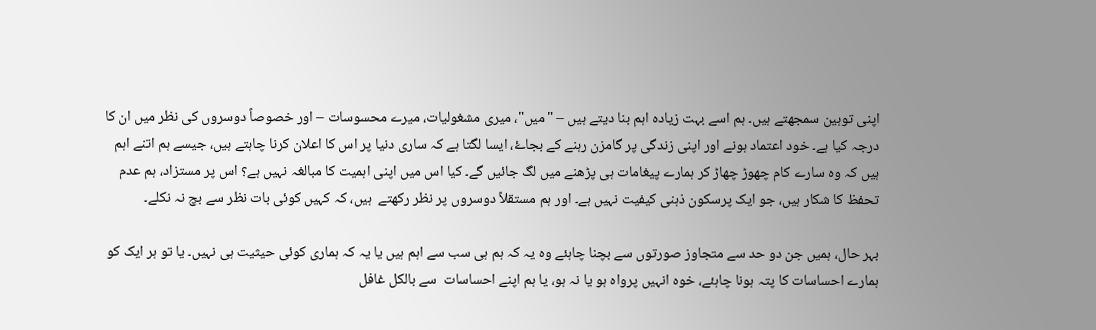اپنی توہین سمجھتے ہیں۔ ہم اسے بہت زیادہ اہم بنا دیتے ہیں – "میں"، میری مشغولیات، میرے محسوسات – اور خصوصاً دوسروں کی نظر میں ان کا درجہ کیا ہے۔ خود اعتماد ہونے اور اپنی زندگی پر گامزن رہنے کے بجاۓ، ایسا لگتا ہے کہ ساری دنیا پر اس کا اعلان کرنا چاہتے ہیں، جیسے ہم اتنے اہم ہیں کہ وہ سارے کام چھوڑ چھاڑ کر ہمارے پیغامات ہی پڑھنے میں لگ جائیں گے۔ کیا اس میں اپنی اہمیت کا مبالغہ نہیں ہے؟ اس پر مستزاد، ہم عدم تحفظ کا شکار ہیں، جو ایک پرسکون ذہنی کیفیت نہیں ہے۔ اور ہم مستقلاً دوسروں پر نظر رکھتے  ہیں، کہ کہیں کوئی بات نظر سے بچ نہ نکلے۔

بہر حال، ہمیں جن دو حد سے متجاوز صورتوں سے بچنا چاہئے وہ یہ کہ ہم ہی سب سے اہم ہیں یا یہ کہ ہماری کوئی حیثیت ہی نہیں۔ یا تو ہر ایک کو ہمارے احساسات کا پتہ ہونا چاہئے، خوہ انہیں پرواہ ہو یا نہ ہو، یا ہم اپنے احساسات  سے بالکل غافل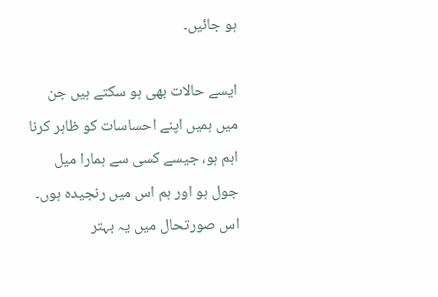ہو جائیں۔

ایسے حالات بھی ہو سکتے ہیں جن میں ہمیں اپنے احساسات کو ظاہر کرنا اہم ہو، جیسے کسی سے ہمارا میل جول ہو اور ہم اس میں رنجیدہ ہوں۔ اس صورتحال میں یہ بہتر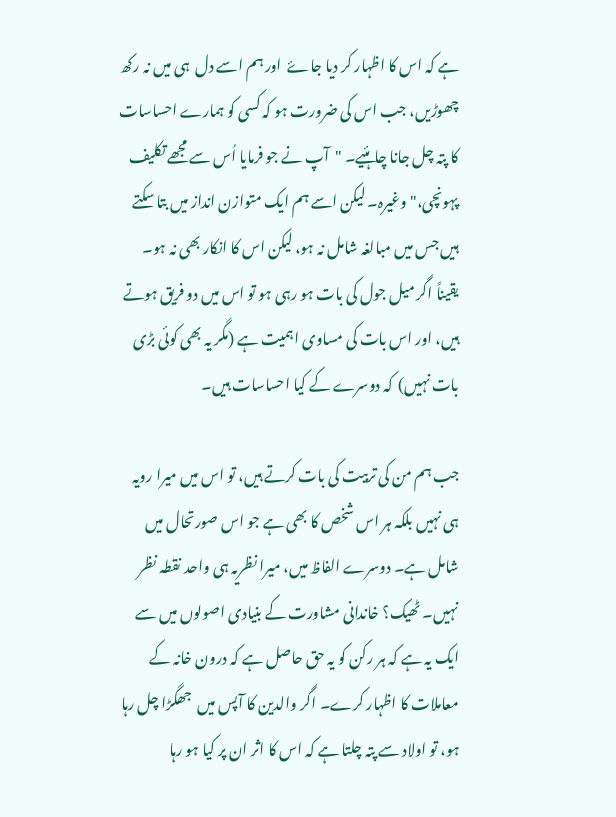ہے کہ اس کا اظہار کر دیا جاۓ  اور ہم اسے دل  ہی میں نہ رکھ چھوڑیں، جب اس کی ضرورت ہو کہ کسی کو ہمارے احساسات کا پتہ چل جانا چاہئیے۔ "آپ نے جو فرمایا اُس سے مجھے تکلیف پہونچی،" وغیرہ۔ لیکن اسے ہم ایک متوازن انداز میں بتا سکتے ہیں جس میں مبالغہ شامل نہ ہو، لیکن اس کا انکار بھی نہ ہو۔ یقیناً اگر میل جول کی بات ہو رہی ہو تو اس میں دو فریق ہوتے ہیں، اور اس بات کی مساوی اہمیت ہے (مگر یہ بھی کوئی بڑی بات نہیں)  کہ دوسرے کے کیا احساسات ہیں۔

جب ہم من کی تربیت کی بات کرتے ہیں، تو اس میں میرا رویہ ہی نہیں بلکہ ہر اس شخص کا بھی ہے جو اس صورتحال میں شامل ہے۔ دوسرے الفاظ میں، میرا نظریہ ہی واحد نقطہ نظر نہیں۔ ٹھیک؟ خاندانی مشاورت کے بنیادی اصولوں میں سے ایک یہ ہے کہ ہر رکن کو یہ حق حاصل ہے کہ درون خانہ کے معاملات کا اظہار کرے۔ اگر والدین کا آپس میں  جھگڑا چل رہا ہو، تو اولاد سے پتہ چلتا ہے کہ اس کا اثر ان پر کیا ہو رہا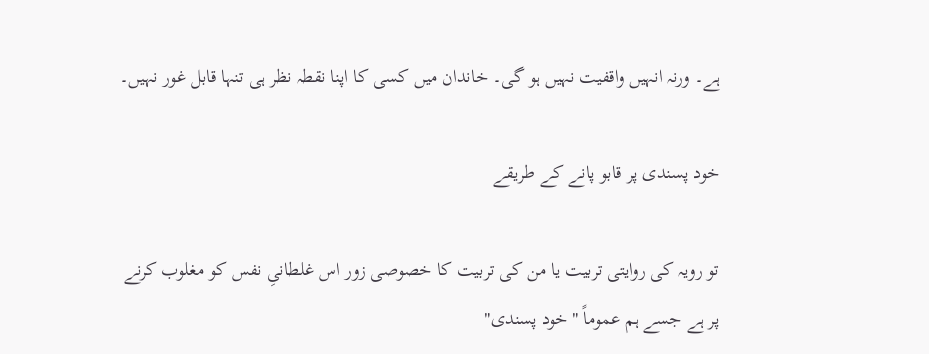ہے۔ ورنہ انہیں واقفیت نہیں ہو گی۔ خاندان میں کسی کا اپنا نقطہ نظر ہی تنہا قابل غور نہیں۔

خود پسندی پر قابو پانے کے طریقے

تو رویہ کی روایتی تربیت یا من کی تربیت کا خصوصی زور اس غلطانیِ نفس کو مغلوب کرنے پر ہے جسے ہم عموماً "خود پسندی"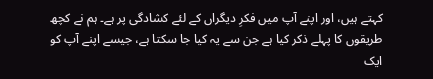کہتے ہیں، اور اپنے آپ میں فکرِ دیگراں کے لئے کشادگی پر ہے۔ ہم نے کچھ طریقوں کا پہلے ذکر کیا ہے جن سے یہ کیا جا سکتا ہے، جیسے اپنے آپ کو ایک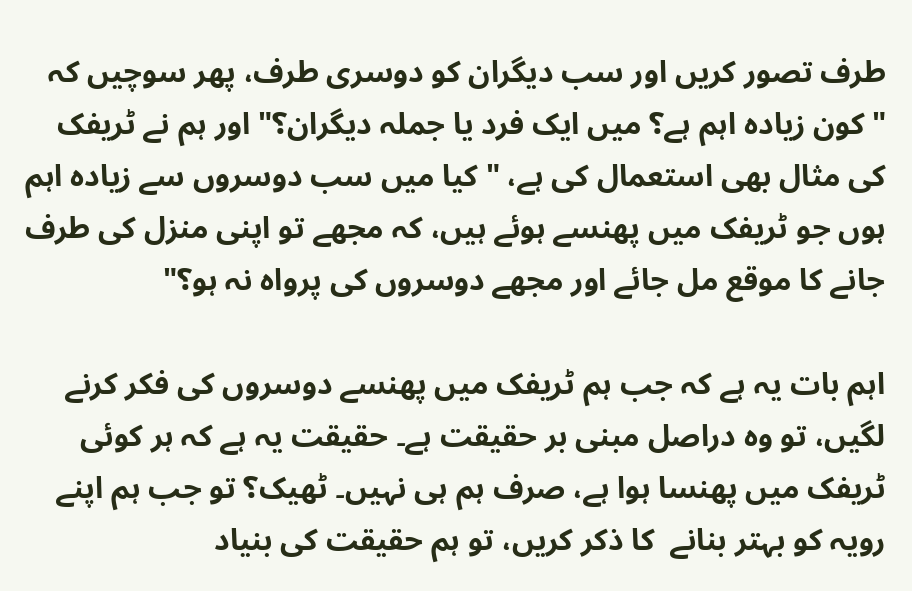طرف تصور کریں اور سب دیگران کو دوسری طرف، پھر سوچیں کہ "کون زیادہ اہم ہے؟ میں ایک فرد یا جملہ دیگران؟" اور ہم نے ٹریفک کی مثال بھی استعمال کی ہے، "کیا میں سب دوسروں سے زیادہ اہم ہوں جو ٹریفک میں پھنسے ہوئے ہیں، کہ مجھے تو اپنی منزل کی طرف جانے کا موقع مل جائے اور مجھے دوسروں کی پرواہ نہ ہو؟"

اہم بات یہ ہے کہ جب ہم ٹریفک میں پھنسے دوسروں کی فکر کرنے لگیں، تو وہ دراصل مبنی بر حقیقت ہے۔ حقیقت یہ ہے کہ ہر کوئی ٹریفک میں پھنسا ہوا ہے، صرف ہم ہی نہیں۔ ٹھیک؟ تو جب ہم اپنے رویہ کو بہتر بنانے  کا ذکر کریں، تو ہم حقیقت کی بنیاد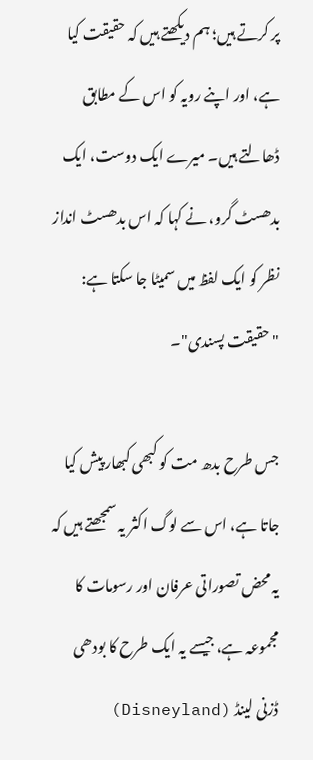پر کرتے ہیں؛ ہم دیکھتے ہیں کہ حقیقت کیا ہے، اور اپنے رویہ کو اس کے مطابق ڈھالتے ہیں۔ میرے ایک دوست، ایک بدھسٹ گرو، نے کہا کہ اس بدھسٹ انداز نظر کو ایک لفظ میں سمیٹا جا سکتا ہے: "حقیقت پسندی"۔

جس طرح بدھ مت کو کبھی کبھار پیش کیا جاتا ہے، اس سے لوگ اکثر یہ سمجھتے ہیں کہ یہ محض تصوراتی عرفان اور رسومات کا مجموعہ ہے، جیسے یہ ایک طرح کا بودھی ڈزنی لینڈ (Disneyland)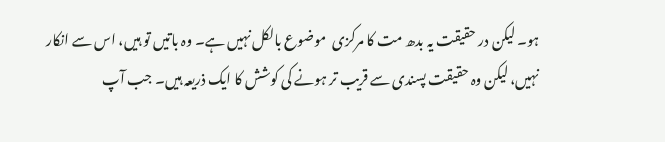ہو۔ لیکن در حقیقت یہ بدھ مت کا مرکزی  موضوع بالکل نہیں ہے۔ وہ باتیں تو ہیں، اس سے انکار نہیں، لیکن وہ حقیقت پسندی سے قریب تر ہونے کی کوشش کا ایک ذریعہ ہیں۔ جب آپ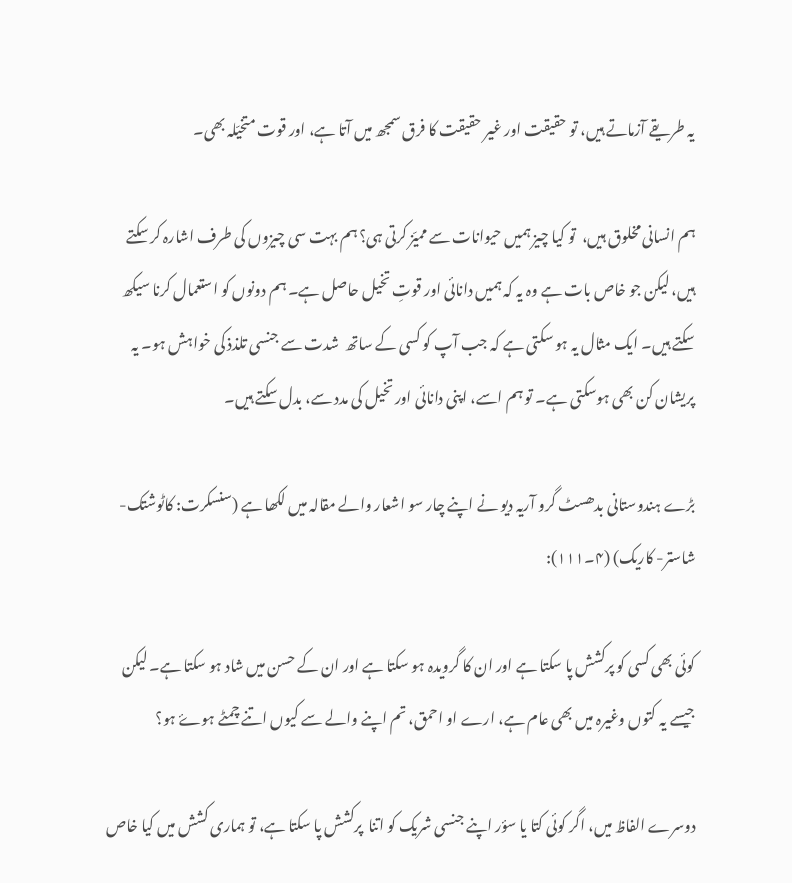یہ طریقے آزماتے ہیں، تو حقیقت اور غیر حقیقت کا فرق سمجھ میں آتا ہے، اور قوت متخیّلہ بھی۔

ہم انسانی مخلوق ہیں،  تو کیا چیز ہمیں حیوانات سے ممیّز کرتی ہی؟ ہم بہت سی چیزوں کی طرف اشارہ کر سکتے ہیں، لیکن جو خاص بات ہے وہ یہ کہ ہمیں دانائی اور قوتِ تخیل حاصل ہے۔ ہم دونوں کو استعمال کرنا سیکھ سکتے ہیں۔ ایک مثال یہ ہو سکتی ہے کہ جب آپ کو کسی کے ساتھ  شدت سے جنسی تلذذ کی خواہش ہو۔ یہ پریشان کن بھی ہوسکتی ہے۔ تو ہم اسے، اپنی دانائی اور تخیل کی مدد سے، بدل سکتے ہیں۔

بڑے ہندوستانی بدھسٹ گرو آریہ دیو نے اپنے چار سو اشعار والے مقالہ میں لکھا ہے (سنسکرت: کاٹوشتک- شاستر- کاریک) (۴۔۱۱۱):

کوئی بھی کسی کو پرکشش پا سکتا ہے اور ان کا گرویدہ ہو سکتا ہے اور ان کے حسن میں شاد ہو سکتا ہے۔ لیکن جیسے یہ کتوں وغیرہ میں بھی عام ہے، ارے او احمق، تم اپنے والے سے کیوں اتنے چمٹے ہوۓ ہو؟

دوسرے الفاظ میں، اگر کوئی کتا یا سؤر اپنے جنسی شریک کو اتنا  پرکشش پا سکتا ہے، تو ہماری کشش میں کیا خاص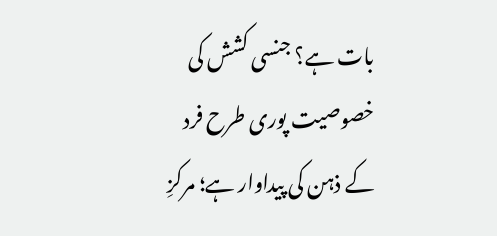بات ہے؟ جنسی کشش کی خصوصیت پوری طرح فرد کے ذہن کی پیداوار ہے؛ مرکزِ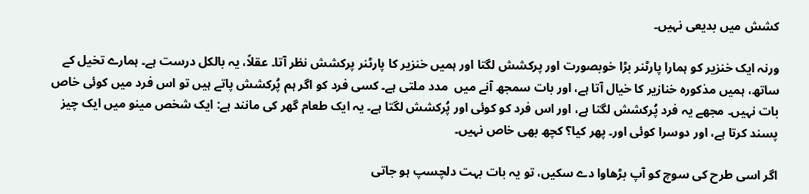کشش میں بدیعی نہیں۔

ورنہ ایک خنزیر کو ہمارا پارٹنر بڑا خوبصورت اور پرکشش لگتا اور ہمیں خنزیر کا پارٹنر پرکشش نظر آتا۔ عقلاً، یہ بالکل درست ہے۔ ہمارے تخیل کے ساتھ، ہمیں مذکورہ خنازیر کا خیال آتا ہے، اور بات سمجھ آنے میں  مدد ملتی ہے۔ کسی فرد کو اگر ہم پُرکشش پاتے ہیں تو اس فرد میں کوئی خاص بات نہیں۔ مجھے یہ فرد پُرکشش لگتا ہے، اور اس فرد کو کوئی اور پُرکشش لگتا ہے۔ یہ ایک طعام گھر کی مانند ہے: ایک شخص مینو میں ایک چیز پسند کرتا ہے، اور دوسرا کوئی اور۔ پھر کیا؟ کچھ بھی خاص نہیں۔

اگر اسی طرح کی سوچ کو آپ بڑھاوا دے سکیں، تو یہ بات بہت دلچسپ ہو جاتی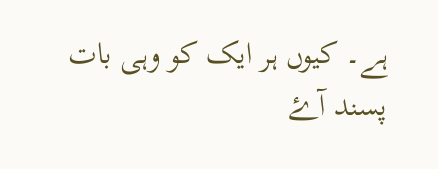ہے۔ کیوں ہر ایک کو وہی بات پسند آۓ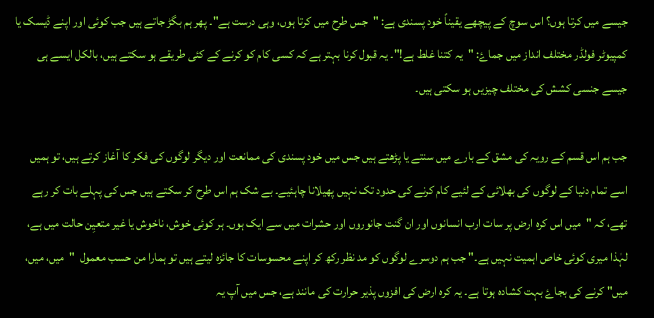جیسے میں کرتا ہوں؟ اس سوچ کے پیچھے یقیناً خود پسندی ہے: "جس طرح میں کرتا ہوں، وہی درست ہے"۔ پھر ہم بگڑ جاتے ہیں جب کوئی اور اپنے ڈیسک یا کمپیوٹر فولڈر مختلف انداز میں جماۓ: "یہ کتنا غلط ہے!"۔ یہ قبول کرنا بہتر ہے کہ کسی کام کو کرنے کے کئی طریقے ہو سکتے ہیں، بالکل ایسے ہی جیسے جنسی کشش کی مختلف چیزیں ہو سکتی ہیں۔

جب ہم اس قسم کے رویہ کی مشق کے بارے میں سنتے یا پڑھتے ہیں جس میں خود پسندی کی ممانعت اور دیگر لوگوں کی فکر کا آغاز کرتے ہیں، تو ہمیں اسے تمام دنیا کے لوگوں کی بھلائی کے لئیے کام کرنے کی حدود تک نہیں پھیلانا چاہئیے۔ بے شک ہم اس طرح کر سکتے ہیں جس کی پہلے بات کر رہے تھے، کہ "میں اس کرہ ارض پر سات ارب انسانوں اور ان گنت جانوروں اور حشرات میں سے ایک ہوں۔ ہر کوئی خوش، ناخوش یا غیر متعیِن حالت میں ہے، لہٰذا میری کوئی خاص اہمیت نہیں ہے۔" جب ہم دوسرے لوگوں کو مد نظر رکھ کر اپنے محسوسات کا جائزہ لیتے ہیں تو ہمارا من حسب معمول  "میں، میں، میں" کرنے کی بجاۓ بہت کشادہ ہوتا ہے۔ یہ کرہ ارض کی افزوں پذیر حرارت کی مانند ہے، جس میں آپ یہ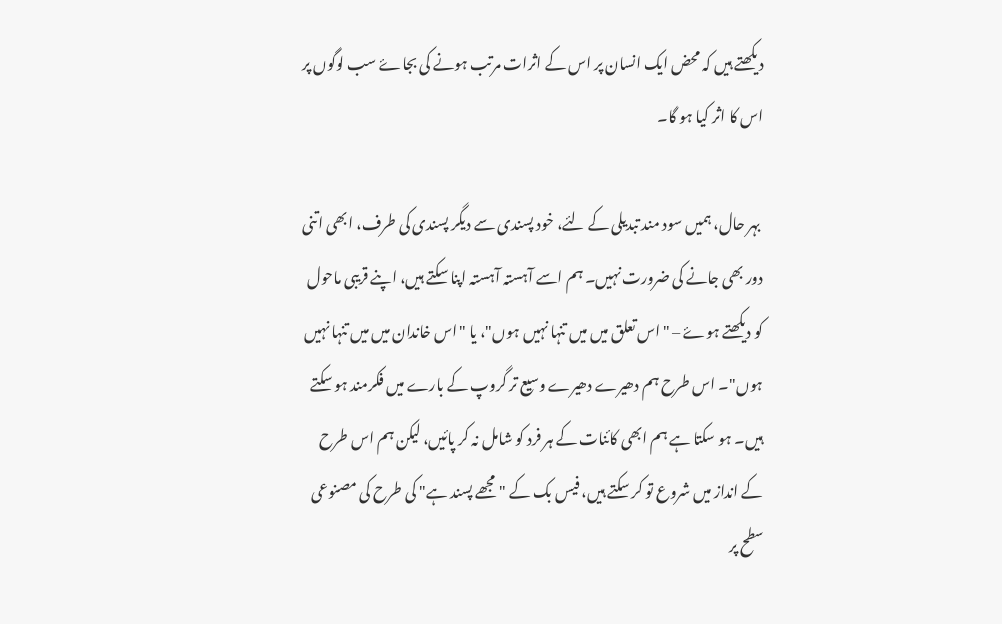دیکھتے ہیں کہ محض ایک انسان پر اس کے اثرات مرتب ہونے کی بجاۓ سب لوگوں پر اس کا اثر کیا ہو گا۔

 بہر حال، ہمیں سود مند تبدیلی کے لئے، خود پسندی سے دیگر پسندی کی طرف، ابھی اتنی دور بھی جانے کی ضرورت نہیں۔ ہم اسے آہستہ آہستہ اپنا سکتے ہیں، اپنے قریبی ماحول کو دیکھتے ہوۓ – "اس تعلق میں میں تنہا نہیں ہوں"، یا "اس خاندان میں میں تنہا نہیں ہوں"۔ اس طرح ہم دھیرے دھیرے وسیع تر گروپ کے بارے میں فکرمند ہو سکتے ہیں۔ ہو سکتا ہے ہم ابھی کائنات کے ہر فرد کو شامل نہ کر پائیں، لیکن ہم اس طرح کے انداز میں شروع تو کر سکتے ہیں، فیس بک کے "مجھے پسند ہے" کی طرح کی مصنوعی سطح پر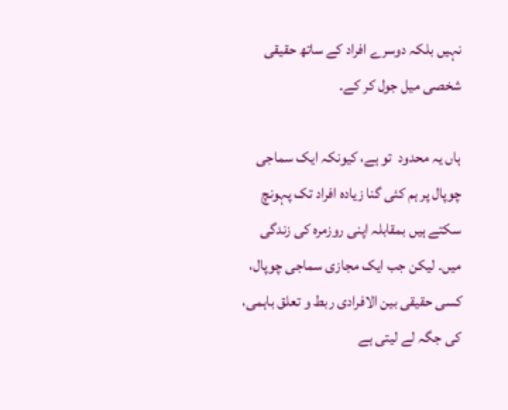نہیں بلکہ دوسرے افراد کے ساتھ حقیقی شخصی میل جول کر کے۔

ہاں یہ محدود  تو ہے، کیونکہ ایک سماجی چوپال پر ہم کئی گنا زیادہ افراد تک پہونچ سکتے ہیں بمقابلہ اپنی روزمرہ کی زندگی میں۔ لیکن جب ایک مجازی سماجی چوپال، کسی حقیقی بین الافرادی ربط و تعلق باہمی، کی جگہ لے لیتی ہے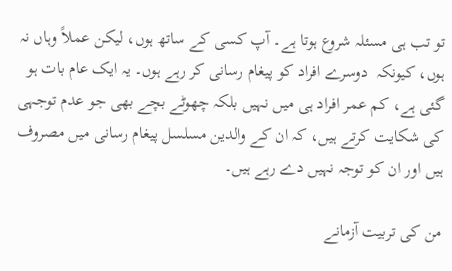تو تب ہی مسئلہ شروع ہوتا ہے۔ آپ کسی کے ساتھ ہوں، لیکن عملاً وہاں نہ ہوں، کیونکہ  دوسرے افراد کو پیغام رسانی کر رہے ہوں۔ یہ ایک عام بات ہو گئی ہے، کم عمر افراد ہی میں نہیں بلکہ چھوٹے بچے بھی جو عدم توجہی کی شکایت کرتے ہیں، کہ ان کے والدین مسلسل پیغام رسانی میں مصروف ہیں اور ان کو توجہ نہیں دے رہے ہیں۔

من کی تربیت آزمانے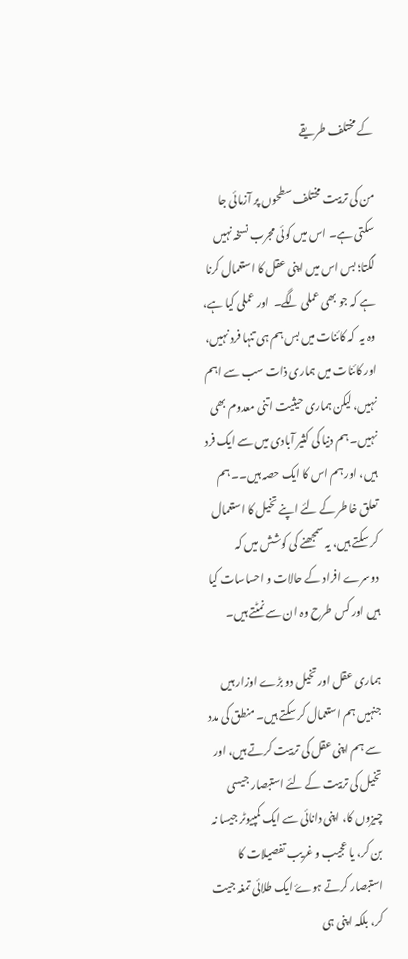کے مختلف طریقے

من کی تربیت مختلف سطحوں پر آزمائی جا سکتی ہے۔ اس میں کوئی مجرب نسخہ نہیں لگتا؛ بس اس میں اپنی عقل کا استعمال کرنا ہے کہ جو بھی عملی لگے۔  اور عملی کیا ہے، وہ یہ  کہ کائنات میں بس ہم ہی تنہا فرد نہیں، اور کائنات میں ہماری ذات سب سے اہم نہیں، لیکن ہماری حیثیت اتنی معدوم بھی نہیں۔ ہم دنیا کی کثیر آبادی میں سے ایک فرد ہیں، اور ہم اس کا ایک حصہ ہیں۔۔ ہم تعلق خاطر کے لئے اپنے تخیل کا استعمال کر سکتے ہیں، یہ سمجھنے کی کوشش میں کہ دوسرے افراد کے حالات و احساسات کیا ہیں اور کس طرح وہ ان سے نمٹتے ہیں۔

ہماری عقل اور تخیل دو بڑے اوزار ہیں جنہیں ہم استعمال کر سکتے ہیں۔ منطق کی مدد سے ہم اپنی عقل کی تربیت کرتے ہیں، اور تخیل کی تربیت کے لئے استبصار جیسی چیزوں کا، اپنی دانائی سے ایک کمپیوٹر جیسا نہ بن کر، یا عجیب و غریب تفصیلات کا استبصار کرتے ہوۓ ایک طلائی تمغہ جیت کر، بلکہ اپنی ہی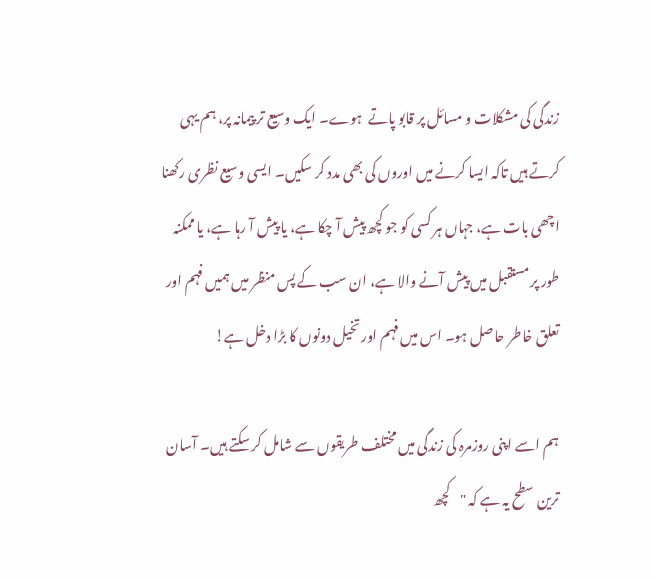زندگی کی مشکلات و مسائل پر قابو پاتے  ہوے۔ ایک وسیع تر پیمانہ پر، ہم یہی کرتے ہیں تاکہ ایسا کرنے میں اوروں کی بھی مدد کر سکیں۔ ایسی وسیع نظری رکھنا اچھی بات ہے، جہاں ہر کسی کو جو کچھ پیش آ چکا ہے، یا پیش آ رہا ہے، یا ممکنہ طور پر مستقبل میں پیش آنے والا ہے، ان سب کے پس منظر میں ہمیں فہم اور تعلق خاطر حاصل ہو۔ اس میں فہم اور تخیل دونوں کا بڑا دخل ہے!

ہم اسے اپنی روزمرہ کی زندگی میں مختلف طریقوں سے شامل کر سکتے ہیں۔ آسان ترین سطح یہ ہے کہ "کچھ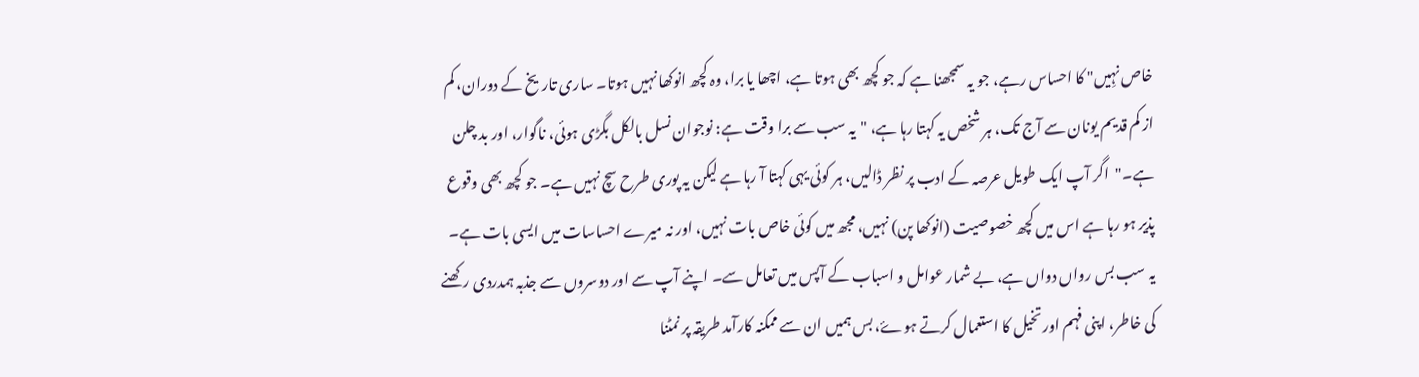خاص نہِیں" کا احساس رہے، جو یہ سمجھنا ہے کہ جو کچھ بھی ہوتا ہے، اچھا یا برا، وہ کچھ انوکھا نہیں ہوتا۔ ساری تاریخ کے دوران، کم از کم قدیم یونان سے آج تک، ہر شخص یہ کہتا رہا ہے، "یہ سب سے برا وقت ہے: نوجوان نسل بالکل بگڑی ہوئی، ناگوار، اور بد چلن ہے۔"  اگر آپ ایک طویل عرصہ کے ادب پر نظر ڈالیں، ہر کوئی یہی کہتا آ رہا ہے لیکن یہ پوری طرح سچ نہیں ہے۔ جو کچھ بھی وقوع پذیر ہو رہا ہے اس میں کچھ خصوصیت (انوکھا پن) نہیں، مجھ میں کوئی خاص بات نہیں، اور نہ میرے احساسات میں ایسی بات ہے۔ یہ سب بس رواں دواں ہے، بے شمار عوامل و اسباب کے آپس میں تعامل سے۔ اپنے آپ سے اور دوسروں سے جذبہ ہمدردی رکھنے کی خاطر، اپنی فہم اور تخیل کا استعمال کرتے ہوۓ، بس ہمیں ان سے ممکنہ کارآمد طریقہ پر نمٹنا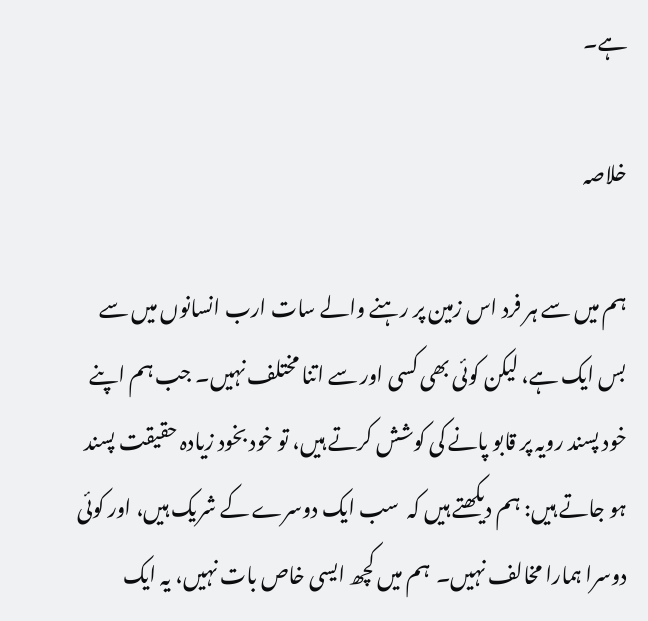ہے۔

خلاصہ

ہم میں سے ہر فرد اس زمین پر رہنے والے سات ارب انسانوں میں سے بس ایک ہے، لیکن کوئی بھی کسی اور سے اتنا مختلف نہیں۔ جب ہم اپنے خود پسند رویہ پر قابو پانے کی کوشش کرتے ہیں، تو خود بخود زیادہ حقیقت پسند ہو جاتے ہیں: ہم دیکھتے ہیں کہ  سب ایک دوسرے کے شریک ہیں، اور کوئی دوسرا ہمارا مخالف نہیں۔  ہم میں کچھ ایسی خاص بات نہیں، یہ ایک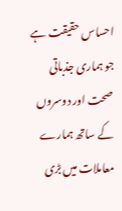احساس حقیقت ہے جو ہماری جذباتی صحت اور دوسروں کے ساتھ ہمارے معاملات میں بڑی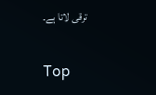ترقی لاتا ہے۔

Top